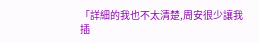「詳細的我也不太清楚,周安很少讓我插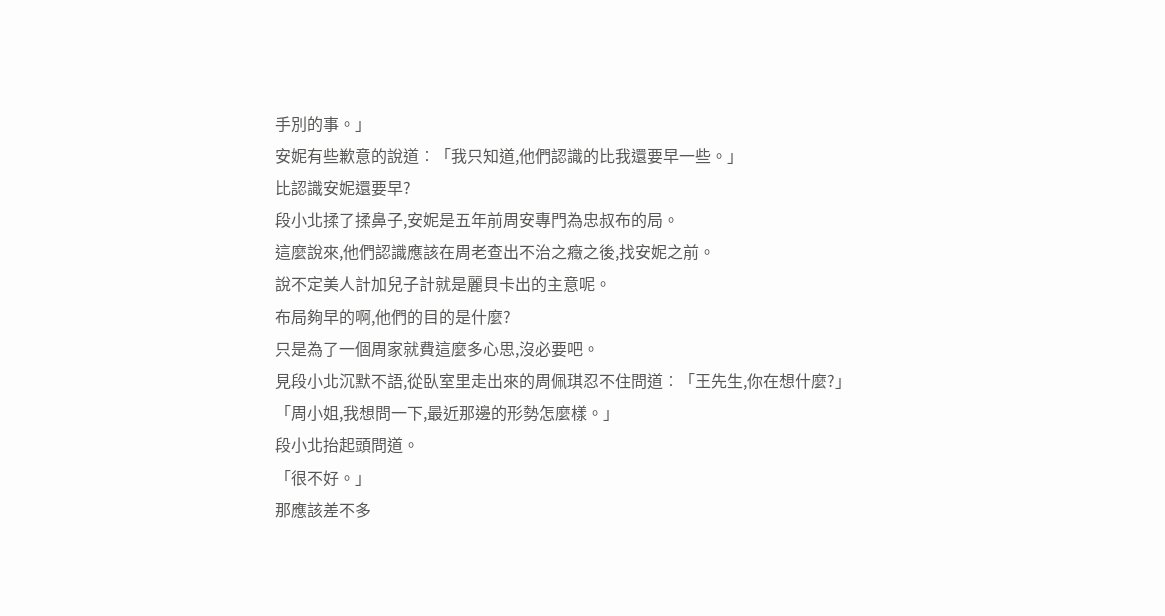手別的事。」
安妮有些歉意的說道︰「我只知道,他們認識的比我還要早一些。」
比認識安妮還要早?
段小北揉了揉鼻子,安妮是五年前周安專門為忠叔布的局。
這麼說來,他們認識應該在周老查出不治之癥之後,找安妮之前。
說不定美人計加兒子計就是麗貝卡出的主意呢。
布局夠早的啊,他們的目的是什麼?
只是為了一個周家就費這麼多心思,沒必要吧。
見段小北沉默不語,從臥室里走出來的周佩琪忍不住問道︰「王先生,你在想什麼?」
「周小姐,我想問一下,最近那邊的形勢怎麼樣。」
段小北抬起頭問道。
「很不好。」
那應該差不多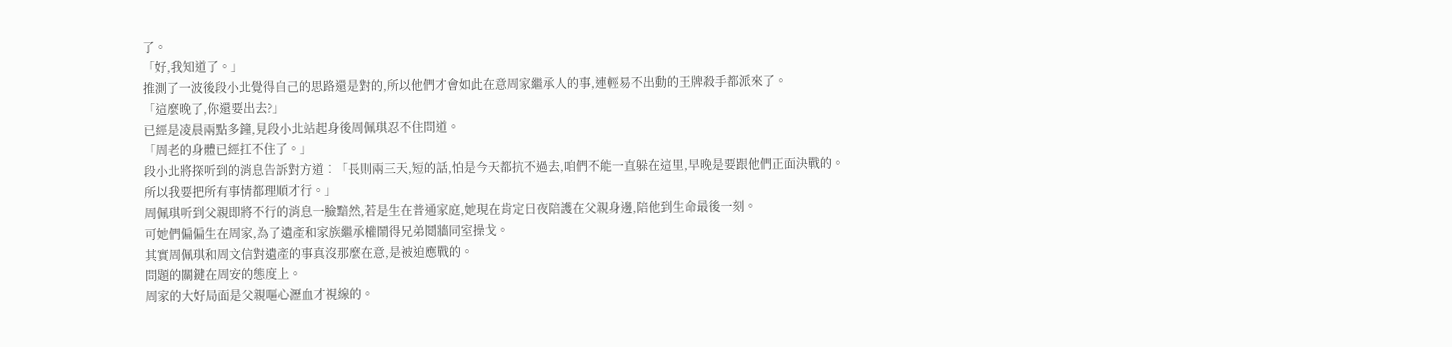了。
「好,我知道了。」
推測了一波後段小北覺得自己的思路還是對的,所以他們才會如此在意周家繼承人的事,連輕易不出動的王牌殺手都派來了。
「這麼晚了,你還要出去?」
已經是凌晨兩點多鐘,見段小北站起身後周佩琪忍不住問道。
「周老的身體已經扛不住了。」
段小北將探听到的消息告訴對方道︰「長則兩三天,短的話,怕是今天都抗不過去,咱們不能一直躲在這里,早晚是要跟他們正面決戰的。
所以我要把所有事情都理順才行。」
周佩琪听到父親即將不行的消息一臉黯然,若是生在普通家庭,她現在肯定日夜陪護在父親身邊,陪他到生命最後一刻。
可她們偏偏生在周家,為了遺產和家族繼承權鬧得兄弟鬩牆同室操戈。
其實周佩琪和周文信對遺產的事真沒那麼在意,是被迫應戰的。
問題的關鍵在周安的態度上。
周家的大好局面是父親嘔心瀝血才視線的。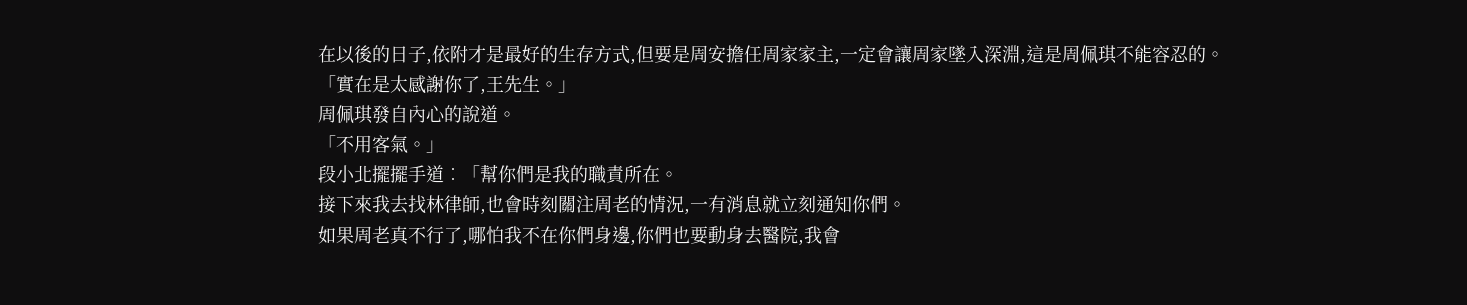在以後的日子,依附才是最好的生存方式,但要是周安擔任周家家主,一定會讓周家墜入深淵,這是周佩琪不能容忍的。
「實在是太感謝你了,王先生。」
周佩琪發自內心的說道。
「不用客氣。」
段小北擺擺手道︰「幫你們是我的職責所在。
接下來我去找林律師,也會時刻關注周老的情況,一有消息就立刻通知你們。
如果周老真不行了,哪怕我不在你們身邊,你們也要動身去醫院,我會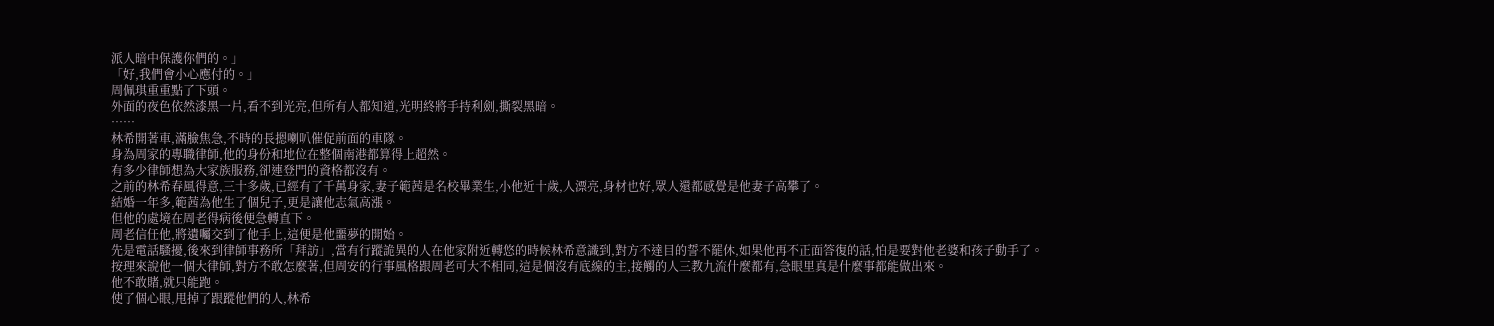派人暗中保護你們的。」
「好,我們會小心應付的。」
周佩琪重重點了下頭。
外面的夜色依然漆黑一片,看不到光亮,但所有人都知道,光明終將手持利劍,撕裂黑暗。
……
林希開著車,滿臉焦急,不時的長摁喇叭催促前面的車隊。
身為周家的專職律師,他的身份和地位在整個南港都算得上超然。
有多少律師想為大家族服務,卻連登門的資格都沒有。
之前的林希春風得意,三十多歲,已經有了千萬身家,妻子範茜是名校畢業生,小他近十歲,人漂亮,身材也好,眾人還都感覺是他妻子高攀了。
結婚一年多,範茜為他生了個兒子,更是讓他志氣高漲。
但他的處境在周老得病後便急轉直下。
周老信任他,將遺囑交到了他手上,這便是他噩夢的開始。
先是電話騷擾,後來到律師事務所「拜訪」,當有行蹤詭異的人在他家附近轉悠的時候林希意識到,對方不達目的誓不罷休,如果他再不正面答復的話,怕是要對他老婆和孩子動手了。
按理來說他一個大律師,對方不敢怎麼著,但周安的行事風格跟周老可大不相同,這是個沒有底線的主,接觸的人三教九流什麼都有,急眼里真是什麼事都能做出來。
他不敢賭,就只能跑。
使了個心眼,甩掉了跟蹤他們的人,林希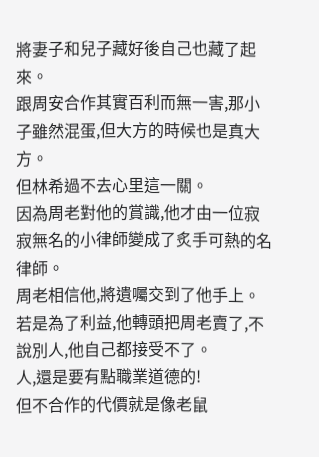將妻子和兒子藏好後自己也藏了起來。
跟周安合作其實百利而無一害,那小子雖然混蛋,但大方的時候也是真大方。
但林希過不去心里這一關。
因為周老對他的賞識,他才由一位寂寂無名的小律師變成了炙手可熱的名律師。
周老相信他,將遺囑交到了他手上。
若是為了利益,他轉頭把周老賣了,不說別人,他自己都接受不了。
人,還是要有點職業道德的!
但不合作的代價就是像老鼠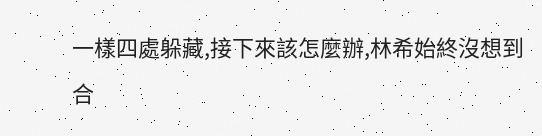一樣四處躲藏,接下來該怎麼辦,林希始終沒想到合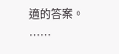適的答案。
……